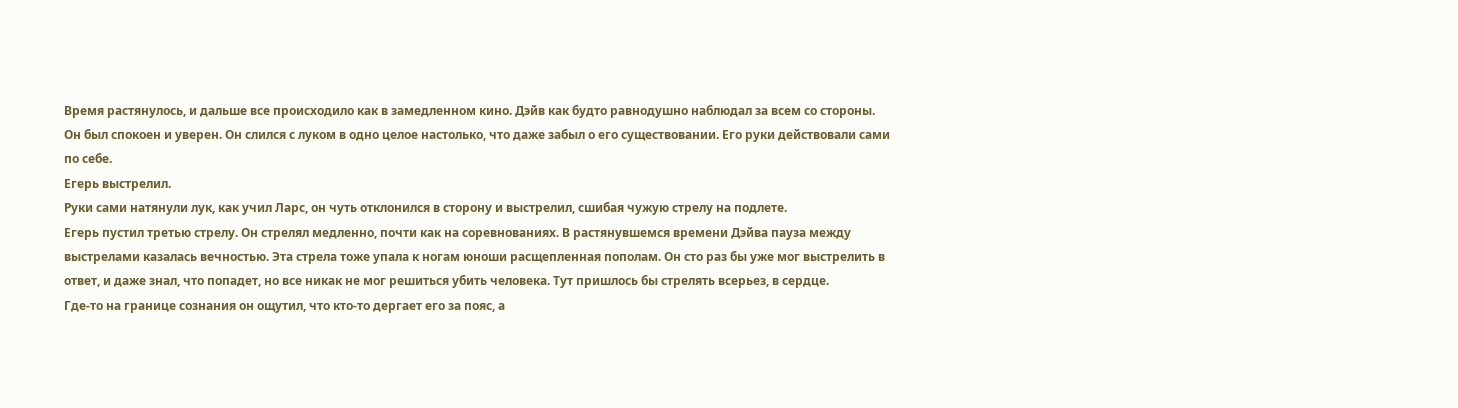Время растянулось, и дальше все происходило как в замедленном кино. Дэйв как будто равнодушно наблюдал за всем со стороны. Он был спокоен и уверен. Он слился с луком в одно целое настолько, что даже забыл о его существовании. Его руки действовали сами по себе.
Егерь выстрелил.
Руки сами натянули лук, как учил Ларс, он чуть отклонился в сторону и выстрелил, сшибая чужую стрелу на подлете.
Егерь пустил третью стрелу. Он стрелял медленно, почти как на соревнованиях. В растянувшемся времени Дэйва пауза между выстрелами казалась вечностью. Эта стрела тоже упала к ногам юноши расщепленная пополам. Он сто раз бы уже мог выстрелить в ответ, и даже знал, что попадет, но все никак не мог решиться убить человека. Тут пришлось бы стрелять всерьез, в сердце.
Где-то на границе сознания он ощутил, что кто-то дергает его за пояс, а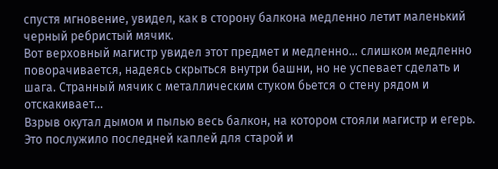спустя мгновение, увидел, как в сторону балкона медленно летит маленький черный ребристый мячик.
Вот верховный магистр увидел этот предмет и медленно… слишком медленно поворачивается, надеясь скрыться внутри башни, но не успевает сделать и шага. Странный мячик с металлическим стуком бьется о стену рядом и отскакивает…
Взрыв окутал дымом и пылью весь балкон, на котором стояли магистр и егерь. Это послужило последней каплей для старой и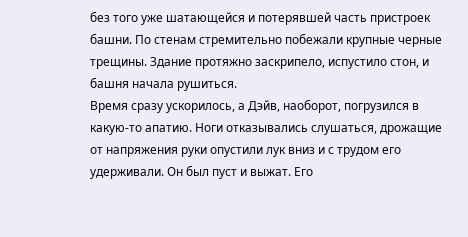без того уже шатающейся и потерявшей часть пристроек башни. По стенам стремительно побежали крупные черные трещины. Здание протяжно заскрипело, испустило стон, и башня начала рушиться.
Время сразу ускорилось, а Дэйв, наоборот, погрузился в какую-то апатию. Ноги отказывались слушаться, дрожащие от напряжения руки опустили лук вниз и с трудом его удерживали. Он был пуст и выжат. Его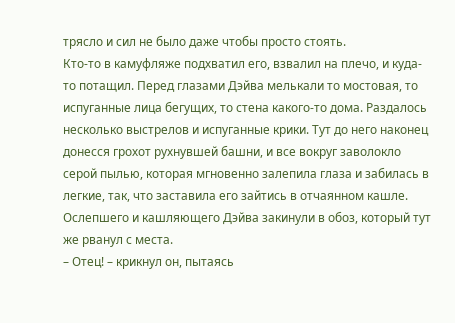трясло и сил не было даже чтобы просто стоять.
Кто-то в камуфляже подхватил его, взвалил на плечо, и куда-то потащил. Перед глазами Дэйва мелькали то мостовая, то испуганные лица бегущих, то стена какого-то дома. Раздалось несколько выстрелов и испуганные крики. Тут до него наконец донесся грохот рухнувшей башни, и все вокруг заволокло серой пылью, которая мгновенно залепила глаза и забилась в легкие, так, что заставила его зайтись в отчаянном кашле.
Ослепшего и кашляющего Дэйва закинули в обоз, который тут же рванул с места.
– Отец! – крикнул он, пытаясь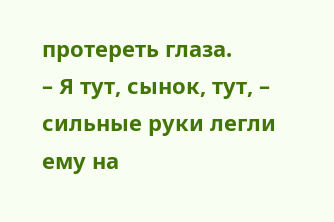протереть глаза.
– Я тут, сынок, тут, – сильные руки легли ему на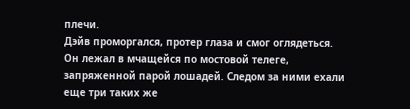плечи.
Дэйв проморгался, протер глаза и смог оглядеться. Он лежал в мчащейся по мостовой телеге, запряженной парой лошадей. Следом за ними ехали еще три таких же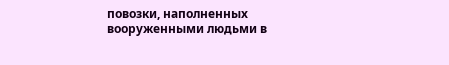повозки, наполненных вооруженными людьми в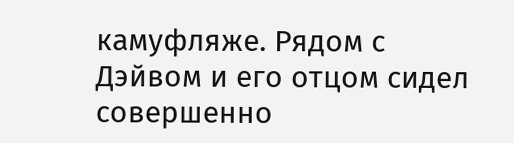камуфляже. Рядом с Дэйвом и его отцом сидел совершенно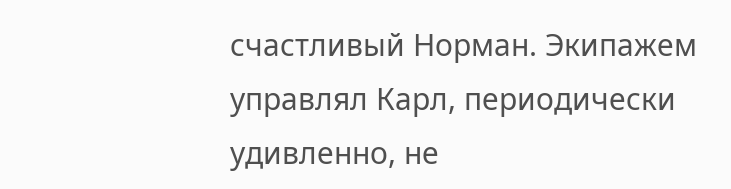счастливый Норман. Экипажем управлял Карл, периодически удивленно, не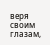веря своим глазам,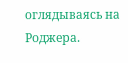оглядываясь на Роджера.